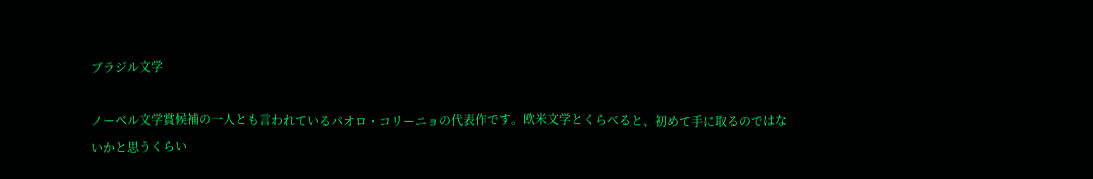ブラジル文学

ノーベル文学賞候補の一人とも言われているパオロ・コリーニョの代表作です。欧米文学とくらべると、初めて手に取るのではないかと思うくらい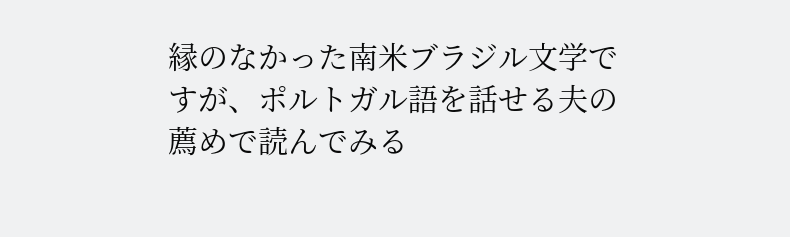縁のなかった南米ブラジル文学ですが、ポルトガル語を話せる夫の薦めで読んでみる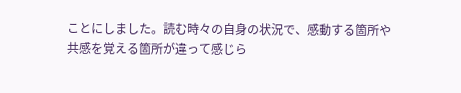ことにしました。読む時々の自身の状況で、感動する箇所や共感を覚える箇所が違って感じら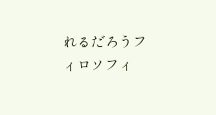れるだろうフィロソフィ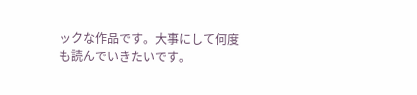ックな作品です。大事にして何度も読んでいきたいです。